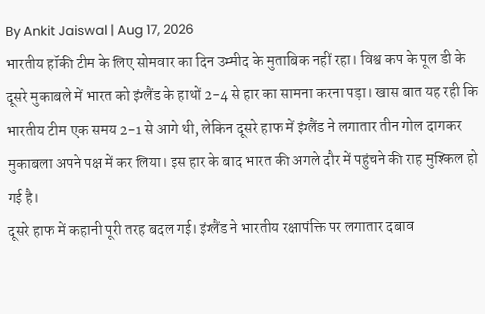By Ankit Jaiswal | Aug 17, 2026
भारतीय हॉकी टीम के लिए सोमवार का दिन उम्मीद के मुताबिक नहीं रहा। विश्व कप के पूल डी के दूसरे मुकाबले में भारत को इंग्लैंड के हाथों 2-4 से हार का सामना करना पड़ा। खास बात यह रही कि भारतीय टीम एक समय 2-1 से आगे थी, लेकिन दूसरे हाफ में इंग्लैंड ने लगातार तीन गोल दागकर मुकाबला अपने पक्ष में कर लिया। इस हार के बाद भारत की अगले दौर में पहुंचने की राह मुश्किल हो गई है।
दूसरे हाफ में कहानी पूरी तरह बदल गई। इंग्लैंड ने भारतीय रक्षापंक्ति पर लगातार दबाव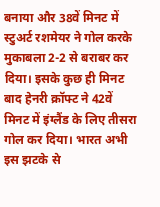बनाया और 38वें मिनट में स्टुअर्ट रशमेयर ने गोल करके मुकाबला 2-2 से बराबर कर दिया। इसके कुछ ही मिनट बाद हेनरी क्रॉफ्ट ने 42वें मिनट में इंग्लैंड के लिए तीसरा गोल कर दिया। भारत अभी इस झटके से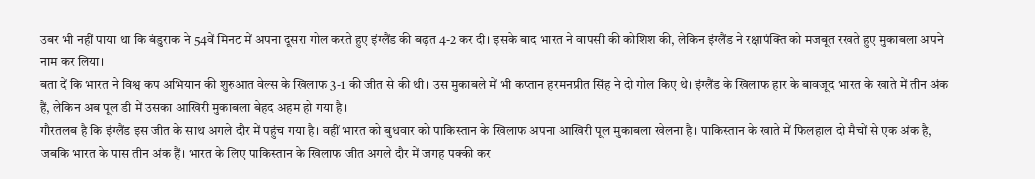उबर भी नहीं पाया था कि बंडुराक ने 54वें मिनट में अपना दूसरा गोल करते हुए इंग्लैंड की बढ़त 4-2 कर दी। इसके बाद भारत ने वापसी की कोशिश की, लेकिन इंग्लैंड ने रक्षापंक्ति को मजबूत रखते हुए मुकाबला अपने नाम कर लिया।
बता दें कि भारत ने विश्व कप अभियान की शुरुआत वेल्स के खिलाफ 3-1 की जीत से की थी। उस मुकाबले में भी कप्तान हरमनप्रीत सिंह ने दो गोल किए थे। इंग्लैंड के खिलाफ हार के बावजूद भारत के खाते में तीन अंक हैं, लेकिन अब पूल डी में उसका आखिरी मुकाबला बेहद अहम हो गया है।
गौरतलब है कि इंग्लैंड इस जीत के साथ अगले दौर में पहुंच गया है। वहीं भारत को बुधवार को पाकिस्तान के खिलाफ अपना आखिरी पूल मुकाबला खेलना है। पाकिस्तान के खाते में फिलहाल दो मैचों से एक अंक है, जबकि भारत के पास तीन अंक हैं। भारत के लिए पाकिस्तान के खिलाफ जीत अगले दौर में जगह पक्की कर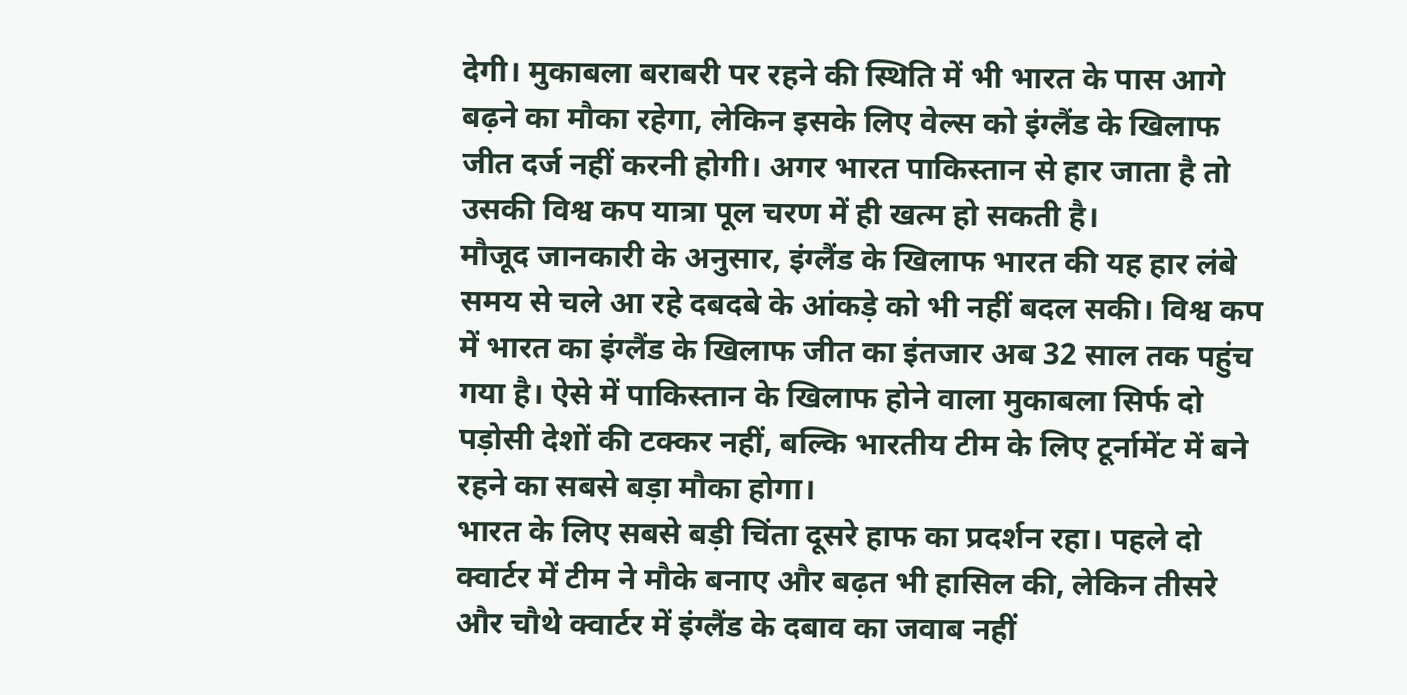देगी। मुकाबला बराबरी पर रहने की स्थिति में भी भारत के पास आगे बढ़ने का मौका रहेगा, लेकिन इसके लिए वेल्स को इंग्लैंड के खिलाफ जीत दर्ज नहीं करनी होगी। अगर भारत पाकिस्तान से हार जाता है तो उसकी विश्व कप यात्रा पूल चरण में ही खत्म हो सकती है।
मौजूद जानकारी के अनुसार, इंग्लैंड के खिलाफ भारत की यह हार लंबे समय से चले आ रहे दबदबे के आंकड़े को भी नहीं बदल सकी। विश्व कप में भारत का इंग्लैंड के खिलाफ जीत का इंतजार अब 32 साल तक पहुंच गया है। ऐसे में पाकिस्तान के खिलाफ होने वाला मुकाबला सिर्फ दो पड़ोसी देशों की टक्कर नहीं, बल्कि भारतीय टीम के लिए टूर्नामेंट में बने रहने का सबसे बड़ा मौका होगा।
भारत के लिए सबसे बड़ी चिंता दूसरे हाफ का प्रदर्शन रहा। पहले दो क्वार्टर में टीम ने मौके बनाए और बढ़त भी हासिल की, लेकिन तीसरे और चौथे क्वार्टर में इंग्लैंड के दबाव का जवाब नहीं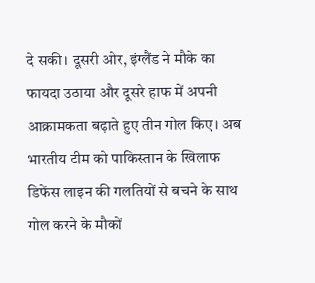दे सकी। दूसरी ओर, इंग्लैंड ने मौके का फायदा उठाया और दूसरे हाफ में अपनी आक्रामकता बढ़ाते हुए तीन गोल किए। अब भारतीय टीम को पाकिस्तान के खिलाफ डिफेंस लाइन की गलतियों से बचने के साथ गोल करने के मौकों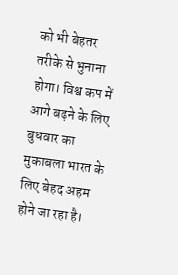को भी बेहतर तरीके से भुनाना होगा। विश्व कप में आगे बढ़ने के लिए बुधवार का मुकाबला भारत के लिए बेहद अहम होने जा रहा है।